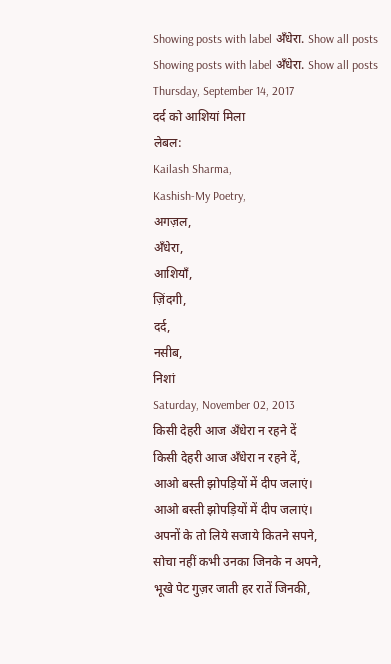Showing posts with label अँधेरा. Show all posts
Showing posts with label अँधेरा. Show all posts
Thursday, September 14, 2017
दर्द को आशियां मिला
लेबल:
Kailash Sharma,
Kashish-My Poetry,
अगज़ल,
अँधेरा,
आशियाँ,
ज़िंदगी,
दर्द,
नसीब,
निशां
Saturday, November 02, 2013
किसी देहरी आज अँधेरा न रहने दें
किसी देहरी आज अँधेरा न रहने दें,
आओ बस्ती झोपड़ियों में दीप जलाएं।
आओ बस्ती झोपड़ियों में दीप जलाएं।
अपनों के तो लिये सजाये कितने सपने,
सोचा नहीं कभी उनका जिनके न अपने,
भूखे पेट गुज़र जाती हर रातें जिनकी,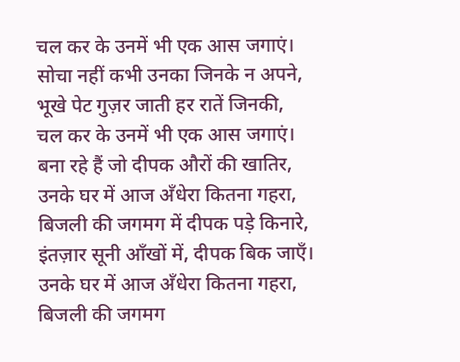चल कर के उनमें भी एक आस जगाएं।
सोचा नहीं कभी उनका जिनके न अपने,
भूखे पेट गुज़र जाती हर रातें जिनकी,
चल कर के उनमें भी एक आस जगाएं।
बना रहे हैं जो दीपक औरों की खातिर,
उनके घर में आज अँधेरा कितना गहरा,
बिजली की जगमग में दीपक पड़े किनारे,
इंतज़ार सूनी आँखों में, दीपक बिक जाएँ।
उनके घर में आज अँधेरा कितना गहरा,
बिजली की जगमग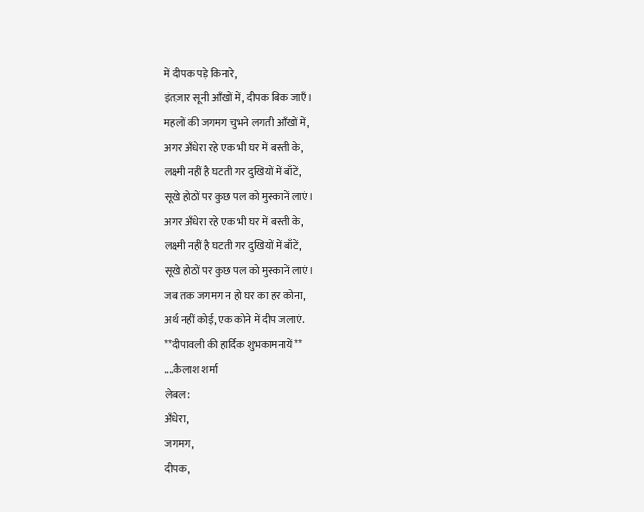में दीपक पड़े किनारे,
इंतज़ार सूनी आँखों में, दीपक बिक जाएँ।
महलों की जगमग चुभने लगती आँखों में,
अगर अँधेरा रहे एक भी घर में बस्ती के,
लक्ष्मी नहीं है घटती गर दुखियों में बाँटें,
सूखे होठों पर कुछ पल को मुस्कानें लाएं।
अगर अँधेरा रहे एक भी घर में बस्ती के,
लक्ष्मी नहीं है घटती गर दुखियों में बाँटें,
सूखे होठों पर कुछ पल को मुस्कानें लाएं।
जब तक जगमग न हो घर का हर कोना,
अर्थ नहीं कोई, एक कोने में दीप जलाएं.
**दीपावली की हार्दिक शुभकामनायें**
....कैलाश शर्मा
लेबल:
अँधेरा,
जगमग,
दीपक,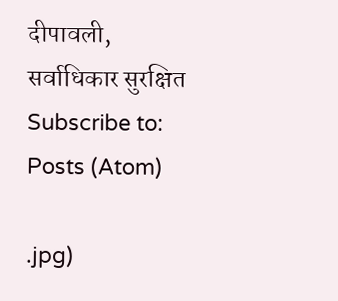दीपावली,
सर्वाधिकार सुरक्षित
Subscribe to:
Posts (Atom)

.jpg)